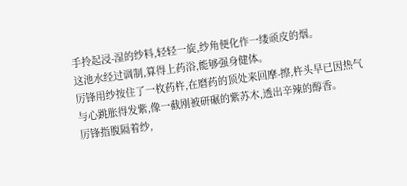手拎起浸-湿的纱料,轻轻一旋,纱角便化作一缕顽皮的烟。
这池水经过调制,算得上药浴,能够强身健体。
厉锋用纱按住了一枚药杵,在磨药的顶处来回摩-擦,杵头早已因热气与心跳胀得发紫,像一截刚被研碾的紫苏木,透出辛辣的醇香。
厉锋指腹隔着纱,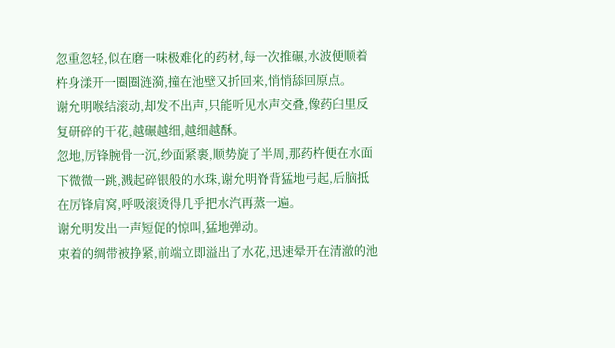忽重忽轻,似在磨一味极难化的药材,每一次推碾,水波便顺着杵身漾开一圈圈涟漪,撞在池壁又折回来,悄悄舔回原点。
谢允明喉结滚动,却发不出声,只能听见水声交叠,像药臼里反复研碎的干花,越碾越细,越细越酥。
忽地,厉锋腕骨一沉,纱面紧裹,顺势旋了半周,那药杵便在水面下微微一跳,溅起碎银般的水珠,谢允明脊背猛地弓起,后脑抵在厉锋肩窝,呼吸滚烫得几乎把水汽再蒸一遍。
谢允明发出一声短促的惊叫,猛地弹动。
束着的绸带被挣紧,前端立即溢出了水花,迅速晕开在清澈的池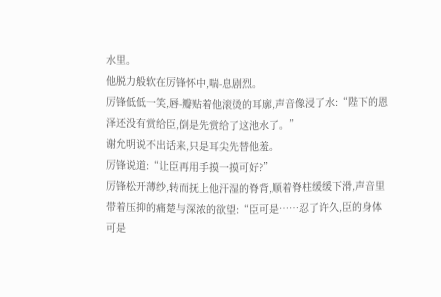水里。
他脱力般软在厉锋怀中,喘-息剧烈。
厉锋低低一笑,唇-瓣贴着他滚烫的耳廓,声音像浸了水:“陛下的恩泽还没有赏给臣,倒是先赏给了这池水了。”
谢允明说不出话来,只是耳尖先替他羞。
厉锋说道:“让臣再用手摸一摸可好?”
厉锋松开薄纱,转而抚上他汗湿的脊背,顺着脊柱缓缓下滑,声音里带着压抑的痛楚与深浓的欲望:“臣可是……忍了许久,臣的身体可是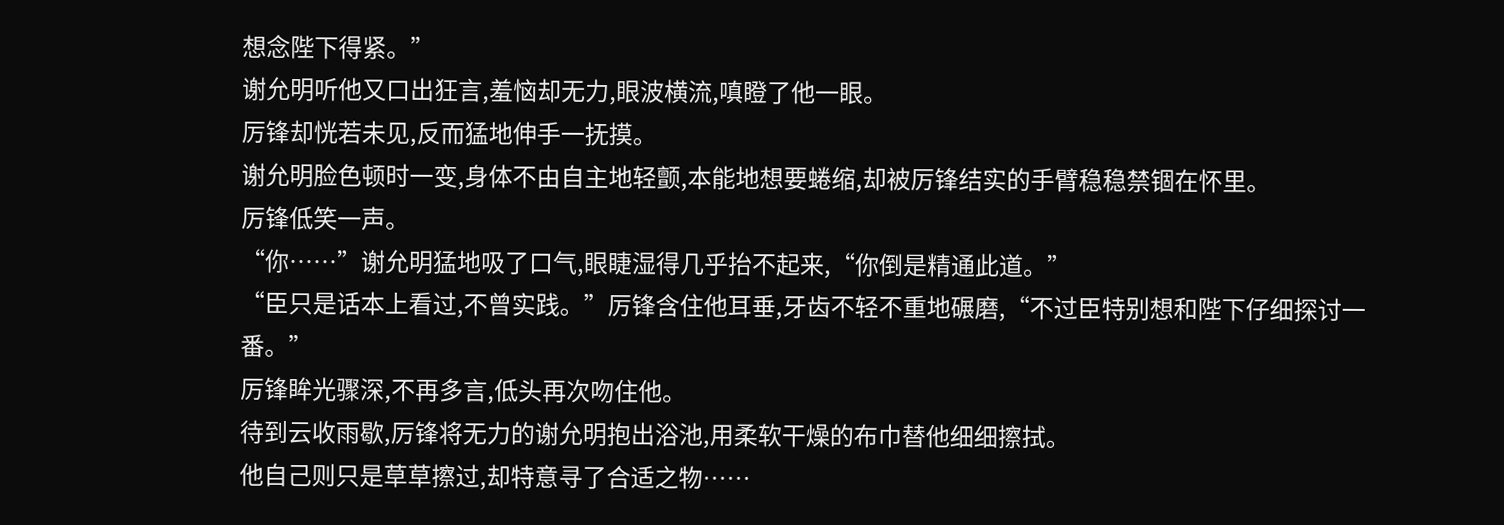想念陛下得紧。”
谢允明听他又口出狂言,羞恼却无力,眼波横流,嗔瞪了他一眼。
厉锋却恍若未见,反而猛地伸手一抚摸。
谢允明脸色顿时一变,身体不由自主地轻颤,本能地想要蜷缩,却被厉锋结实的手臂稳稳禁锢在怀里。
厉锋低笑一声。
“你……”谢允明猛地吸了口气,眼睫湿得几乎抬不起来,“你倒是精通此道。”
“臣只是话本上看过,不曾实践。”厉锋含住他耳垂,牙齿不轻不重地碾磨,“不过臣特别想和陛下仔细探讨一番。”
厉锋眸光骤深,不再多言,低头再次吻住他。
待到云收雨歇,厉锋将无力的谢允明抱出浴池,用柔软干燥的布巾替他细细擦拭。
他自己则只是草草擦过,却特意寻了合适之物……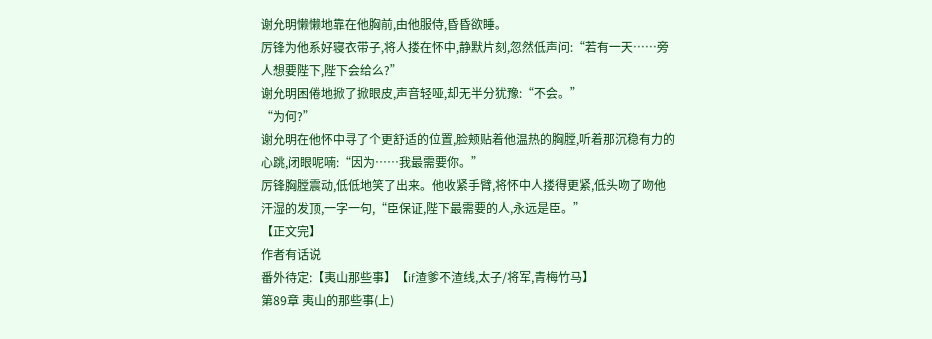谢允明懒懒地靠在他胸前,由他服侍,昏昏欲睡。
厉锋为他系好寝衣带子,将人搂在怀中,静默片刻,忽然低声问:“若有一天……旁人想要陛下,陛下会给么?”
谢允明困倦地掀了掀眼皮,声音轻哑,却无半分犹豫:“不会。”
“为何?”
谢允明在他怀中寻了个更舒适的位置,脸颊贴着他温热的胸膛,听着那沉稳有力的心跳,闭眼呢喃:“因为……我最需要你。”
厉锋胸膛震动,低低地笑了出来。他收紧手臂,将怀中人搂得更紧,低头吻了吻他汗湿的发顶,一字一句,“臣保证,陛下最需要的人,永远是臣。”
【正文完】
作者有话说
番外待定:【夷山那些事】【if渣爹不渣线,太子/将军,青梅竹马】
第89章 夷山的那些事(上)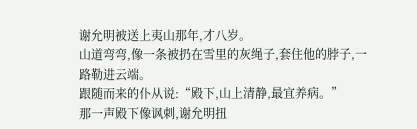谢允明被送上夷山那年,才八岁。
山道弯弯,像一条被扔在雪里的灰绳子,套住他的脖子,一路勒进云端。
跟随而来的仆从说:“殿下,山上清静,最宜养病。”
那一声殿下像讽刺,谢允明扭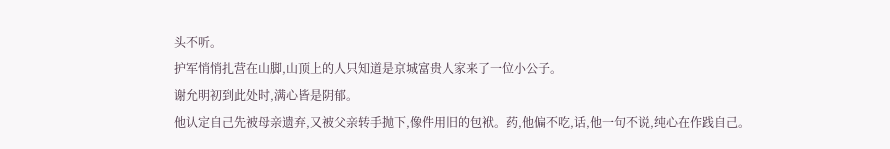头不听。
护军悄悄扎营在山脚,山顶上的人只知道是京城富贵人家来了一位小公子。
谢允明初到此处时,满心皆是阴郁。
他认定自己先被母亲遗弃,又被父亲转手抛下,像件用旧的包袱。药,他偏不吃,话,他一句不说,纯心在作践自己。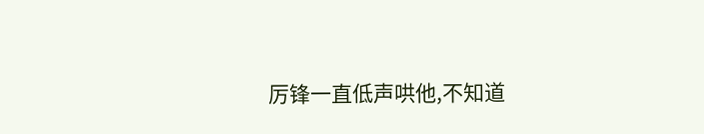厉锋一直低声哄他,不知道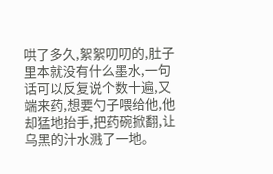哄了多久,絮絮叨叨的,肚子里本就没有什么墨水,一句话可以反复说个数十遍,又端来药,想要勺子喂给他,他却猛地抬手,把药碗掀翻,让乌黑的汁水溅了一地。